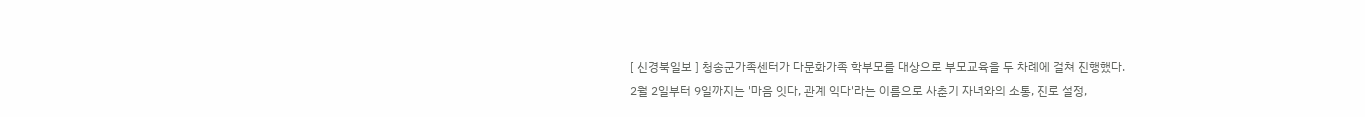[ 신경북일보 ] 청송군가족센터가 다문화가족 학부모를 대상으로 부모교육을 두 차례에 걸쳐 진행했다.
2월 2일부터 9일까지는 '마음 잇다, 관계 익다'라는 이름으로 사춘기 자녀와의 소통, 진로 설정,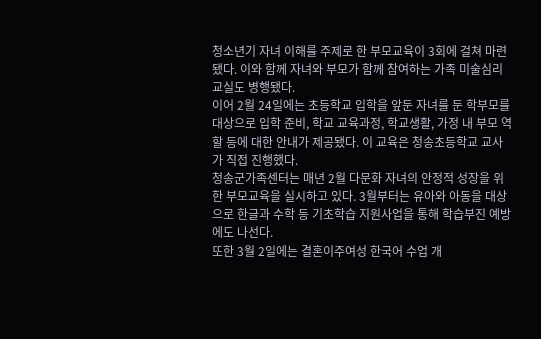청소년기 자녀 이해를 주제로 한 부모교육이 3회에 걸쳐 마련됐다. 이와 함께 자녀와 부모가 함께 참여하는 가족 미술심리 교실도 병행됐다.
이어 2월 24일에는 초등학교 입학을 앞둔 자녀를 둔 학부모를 대상으로 입학 준비, 학교 교육과정, 학교생활, 가정 내 부모 역할 등에 대한 안내가 제공됐다. 이 교육은 청송초등학교 교사가 직접 진행했다.
청송군가족센터는 매년 2월 다문화 자녀의 안정적 성장을 위한 부모교육을 실시하고 있다. 3월부터는 유아와 아동을 대상으로 한글과 수학 등 기초학습 지원사업을 통해 학습부진 예방에도 나선다.
또한 3월 2일에는 결혼이주여성 한국어 수업 개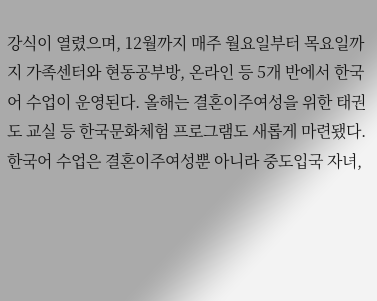강식이 열렸으며, 12월까지 매주 월요일부터 목요일까지 가족센터와 현동공부방, 온라인 등 5개 반에서 한국어 수업이 운영된다. 올해는 결혼이주여성을 위한 태권도 교실 등 한국문화체험 프로그램도 새롭게 마련됐다.
한국어 수업은 결혼이주여성뿐 아니라 중도입국 자녀,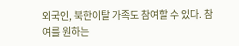외국인, 북한이탈 가족도 참여할 수 있다. 참여를 원하는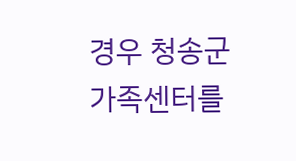경우 청송군가족센터를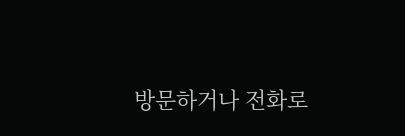방문하거나 전화로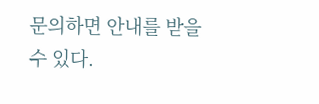문의하면 안내를 받을 수 있다.